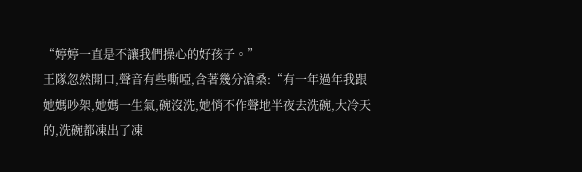“婷婷一直是不讓我們操心的好孩子。”
王隊忽然開口,聲音有些嘶啞,含著幾分滄桑:“有一年過年我跟她媽吵架,她媽一生氣,碗沒洗,她悄不作聲地半夜去洗碗,大冷天的,洗碗都凍出了凍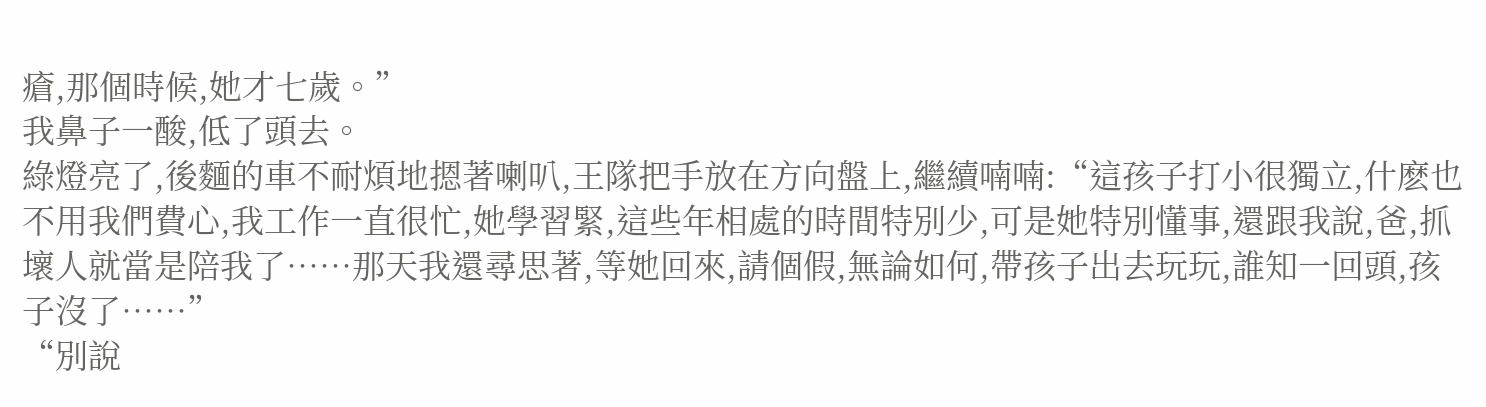瘡,那個時候,她才七歲。”
我鼻子一酸,低了頭去。
綠燈亮了,後麵的車不耐煩地摁著喇叭,王隊把手放在方向盤上,繼續喃喃:“這孩子打小很獨立,什麽也不用我們費心,我工作一直很忙,她學習緊,這些年相處的時間特別少,可是她特別懂事,還跟我說,爸,抓壞人就當是陪我了……那天我還尋思著,等她回來,請個假,無論如何,帶孩子出去玩玩,誰知一回頭,孩子沒了……”
“別說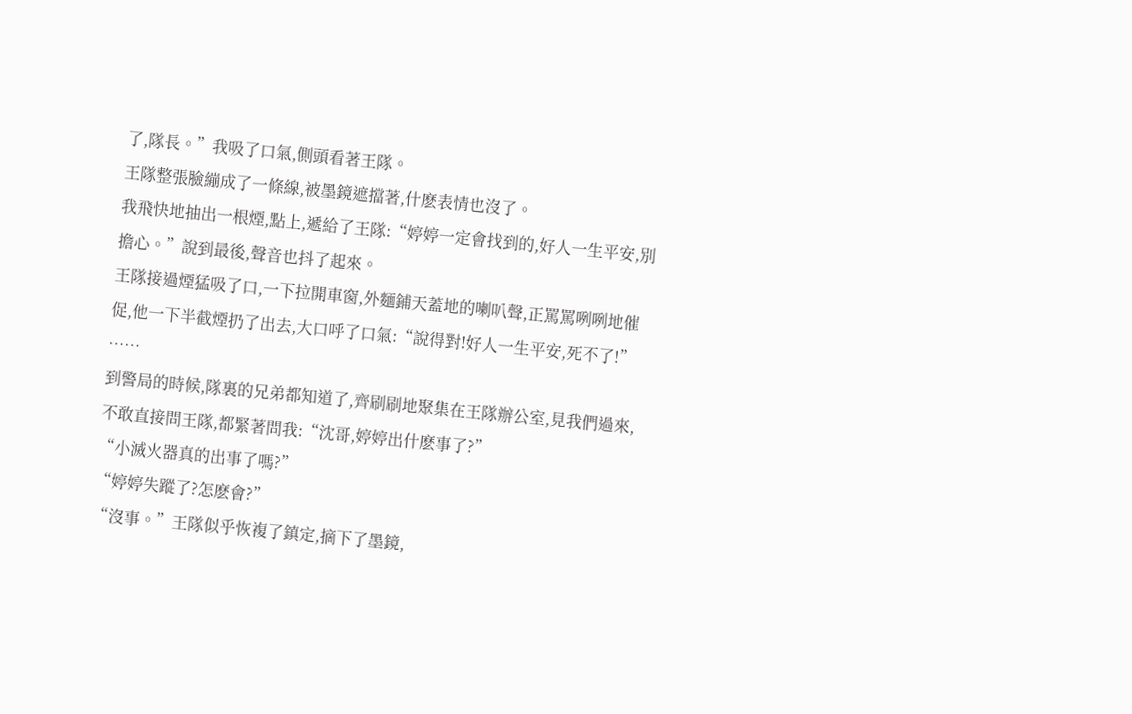了,隊長。”我吸了口氣,側頭看著王隊。
王隊整張臉繃成了一條線,被墨鏡遮擋著,什麽表情也沒了。
我飛快地抽出一根煙,點上,遞給了王隊:“婷婷一定會找到的,好人一生平安,別擔心。”說到最後,聲音也抖了起來。
王隊接過煙猛吸了口,一下拉開車窗,外麵鋪天蓋地的喇叭聲,正罵罵咧咧地催促,他一下半截煙扔了出去,大口呼了口氣:“說得對!好人一生平安,死不了!”
……
到警局的時候,隊裏的兄弟都知道了,齊刷刷地聚集在王隊辦公室,見我們過來,不敢直接問王隊,都緊著問我:“沈哥,婷婷出什麽事了?”
“小滅火器真的出事了嗎?”
“婷婷失蹤了?怎麽會?”
“沒事。”王隊似乎恢複了鎮定,摘下了墨鏡,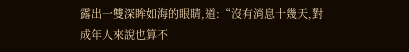露出一雙深眸如海的眼睛,道:“沒有消息十幾天,對成年人來說也算不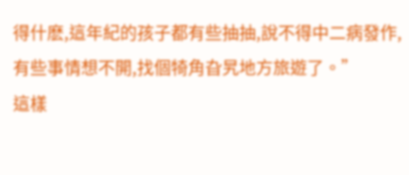得什麽,這年紀的孩子都有些抽抽,說不得中二病發作,有些事情想不開,找個犄角旮旯地方旅遊了。”
這樣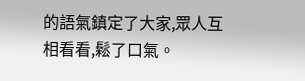的語氣鎮定了大家,眾人互相看看,鬆了口氣。